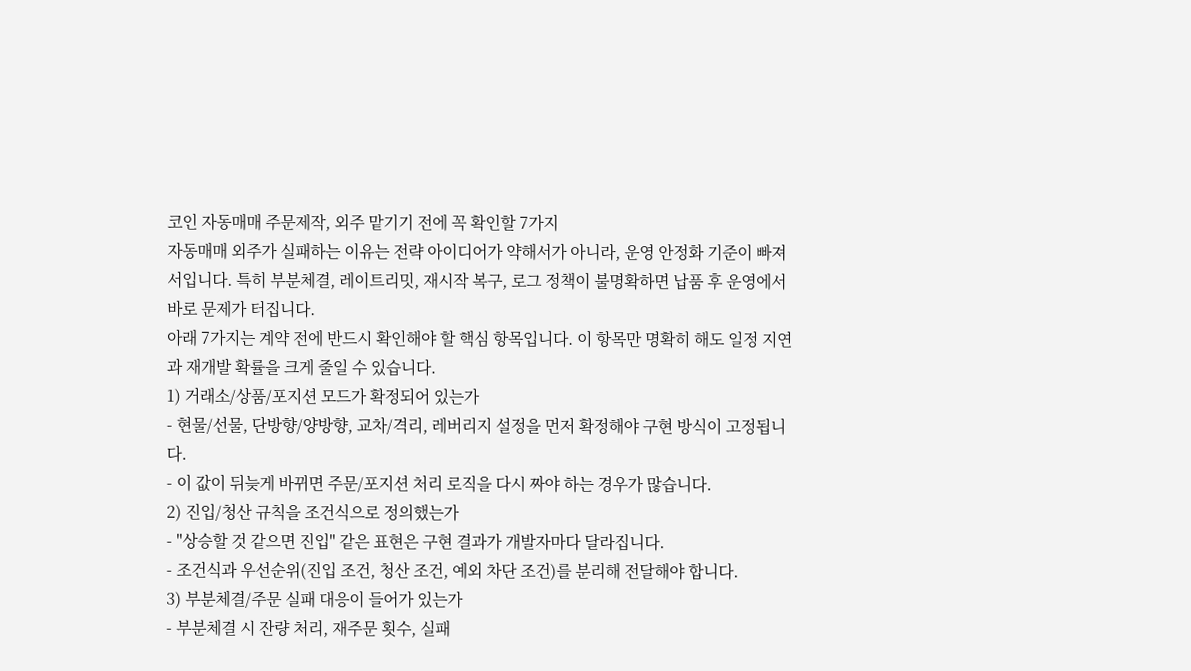코인 자동매매 주문제작, 외주 맡기기 전에 꼭 확인할 7가지
자동매매 외주가 실패하는 이유는 전략 아이디어가 약해서가 아니라, 운영 안정화 기준이 빠져서입니다. 특히 부분체결, 레이트리밋, 재시작 복구, 로그 정책이 불명확하면 납품 후 운영에서 바로 문제가 터집니다.
아래 7가지는 계약 전에 반드시 확인해야 할 핵심 항목입니다. 이 항목만 명확히 해도 일정 지연과 재개발 확률을 크게 줄일 수 있습니다.
1) 거래소/상품/포지션 모드가 확정되어 있는가
- 현물/선물, 단방향/양방향, 교차/격리, 레버리지 설정을 먼저 확정해야 구현 방식이 고정됩니다.
- 이 값이 뒤늦게 바뀌면 주문/포지션 처리 로직을 다시 짜야 하는 경우가 많습니다.
2) 진입/청산 규칙을 조건식으로 정의했는가
- "상승할 것 같으면 진입" 같은 표현은 구현 결과가 개발자마다 달라집니다.
- 조건식과 우선순위(진입 조건, 청산 조건, 예외 차단 조건)를 분리해 전달해야 합니다.
3) 부분체결/주문 실패 대응이 들어가 있는가
- 부분체결 시 잔량 처리, 재주문 횟수, 실패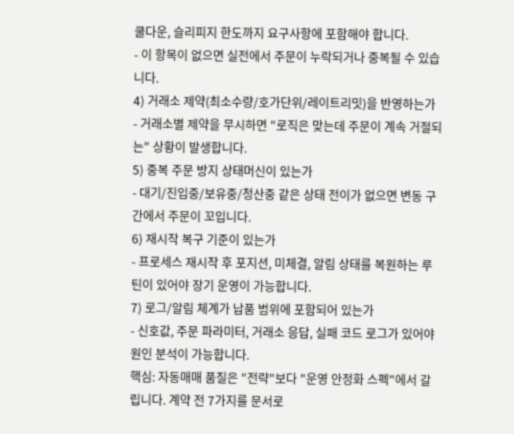쿨다운, 슬리피지 한도까지 요구사항에 포함해야 합니다.
- 이 항목이 없으면 실전에서 주문이 누락되거나 중복될 수 있습니다.
4) 거래소 제약(최소수량/호가단위/레이트리밋)을 반영하는가
- 거래소별 제약을 무시하면 "로직은 맞는데 주문이 계속 거절되는" 상황이 발생합니다.
5) 중복 주문 방지 상태머신이 있는가
- 대기/진입중/보유중/청산중 같은 상태 전이가 없으면 변동 구간에서 주문이 꼬입니다.
6) 재시작 복구 기준이 있는가
- 프로세스 재시작 후 포지션, 미체결, 알림 상태를 복원하는 루틴이 있어야 장기 운영이 가능합니다.
7) 로그/알림 체계가 납품 범위에 포함되어 있는가
- 신호값, 주문 파라미터, 거래소 응답, 실패 코드 로그가 있어야 원인 분석이 가능합니다.
핵심: 자동매매 품질은 "전략"보다 "운영 안정화 스펙"에서 갈립니다. 계약 전 7가지를 문서로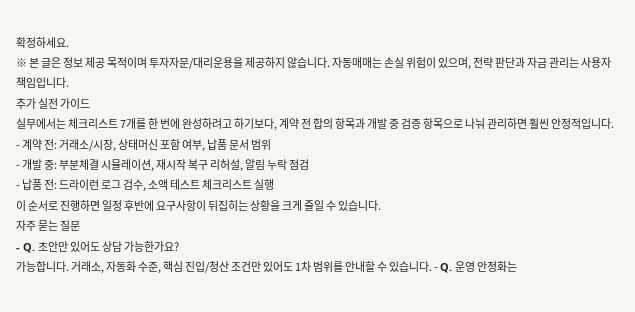확정하세요.
※ 본 글은 정보 제공 목적이며 투자자문/대리운용을 제공하지 않습니다. 자동매매는 손실 위험이 있으며, 전략 판단과 자금 관리는 사용자 책임입니다.
추가 실전 가이드
실무에서는 체크리스트 7개를 한 번에 완성하려고 하기보다, 계약 전 합의 항목과 개발 중 검증 항목으로 나눠 관리하면 훨씬 안정적입니다.
- 계약 전: 거래소/시장, 상태머신 포함 여부, 납품 문서 범위
- 개발 중: 부분체결 시뮬레이션, 재시작 복구 리허설, 알림 누락 점검
- 납품 전: 드라이런 로그 검수, 소액 테스트 체크리스트 실행
이 순서로 진행하면 일정 후반에 요구사항이 뒤집히는 상황을 크게 줄일 수 있습니다.
자주 묻는 질문
- Q. 초안만 있어도 상담 가능한가요?
가능합니다. 거래소, 자동화 수준, 핵심 진입/청산 조건만 있어도 1차 범위를 안내할 수 있습니다. - Q. 운영 안정화는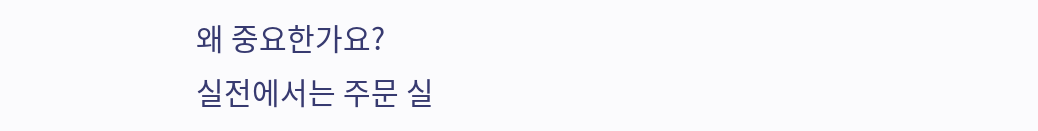왜 중요한가요?
실전에서는 주문 실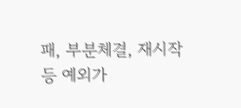패, 부분체결, 재시작 등 예외가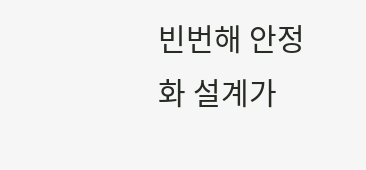빈번해 안정화 설계가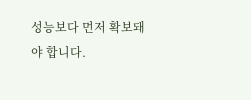성능보다 먼저 확보돼야 합니다.